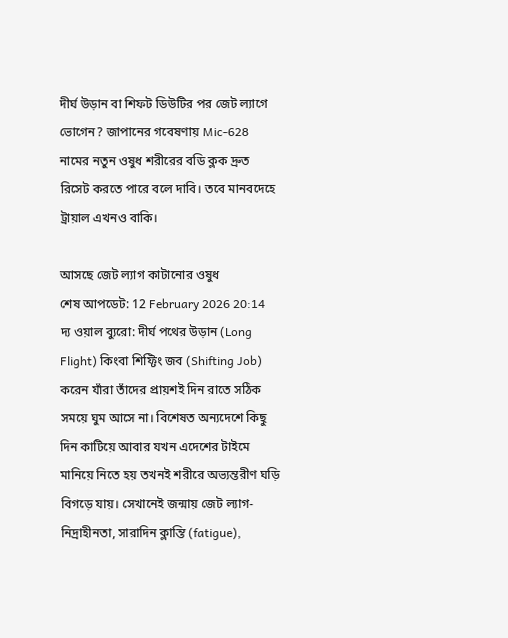দীর্ঘ উড়ান বা শিফট ডিউটির পর জেট ল্যাগে ভোগেন? জাপানের গবেষণায় Mic-628 নামের নতুন ওষুধ শরীরের বডি ক্লক দ্রুত রিসেট করতে পারে বলে দাবি। তবে মানবদেহে ট্রায়াল এখনও বাকি।

আসছে জেট ল্যাগ কাটানোর ওষুধ
শেষ আপডেট: 12 February 2026 20:14
দ্য ওয়াল ব্যুরো: দীর্ঘ পথের উড়ান (Long Flight) কিংবা শিফ্টিং জব (Shifting Job) করেন যাঁরা তাঁদের প্রায়শই দিন রাতে সঠিক সময়ে ঘুম আসে না। বিশেষত অন্যদেশে কিছু দিন কাটিয়ে আবার যখন এদেশের টাইমে মানিয়ে নিতে হয় তখনই শরীরে অভ্যন্তরীণ ঘড়ি বিগড়ে যায়। সেখানেই জন্মায় জেট ল্যাগ- নিদ্রাহীনতা, সারাদিন ক্লান্তি (fatigue),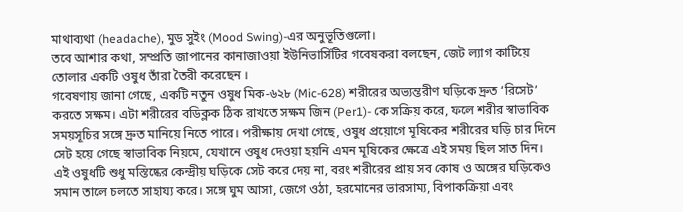মাথাব্যথা (headache), মুড সুইং (Mood Swing)-এর অনুভূতিগুলো।
তবে আশার কথা, সম্প্রতি জাপানের কানাজাওয়া ইউনিভার্সিটির গবেষকরা বলছেন, জেট ল্যাগ কাটিয়ে তোলার একটি ওষুধ তাঁরা তৈরী করেছেন ।
গবেষণায় জানা গেছে, একটি নতুন ওষুধ মিক-৬২৮ (Mic-628) শরীরের অভ্যন্তরীণ ঘড়িকে দ্রুত ‘রিসেট’ করতে সক্ষম। এটা শরীরের বডিক্লক ঠিক রাখতে সক্ষম জিন (Per1)- কে সক্রিয় করে, ফলে শরীর স্বাভাবিক সময়সূচির সঙ্গে দ্রুত মানিয়ে নিতে পারে। পরীক্ষায় দেখা গেছে, ওষুধ প্রয়োগে মূষিকের শরীরের ঘড়ি চার দিনে সেট হয়ে গেছে স্বাভাবিক নিয়মে, যেখানে ওষুধ দেওয়া হয়নি এমন মূষিকের ক্ষেত্রে এই সময় ছিল সাত দিন।
এই ওষুধটি শুধু মস্তিষ্কের কেন্দ্রীয় ঘড়িকে সেট করে দেয় না, বরং শরীরের প্রায় সব কোষ ও অঙ্গের ঘড়িকেও সমান তালে চলতে সাহায্য করে। সঙ্গে ঘুম আসা, জেগে ওঠা, হরমোনের ভারসাম্য, বিপাকক্রিয়া এবং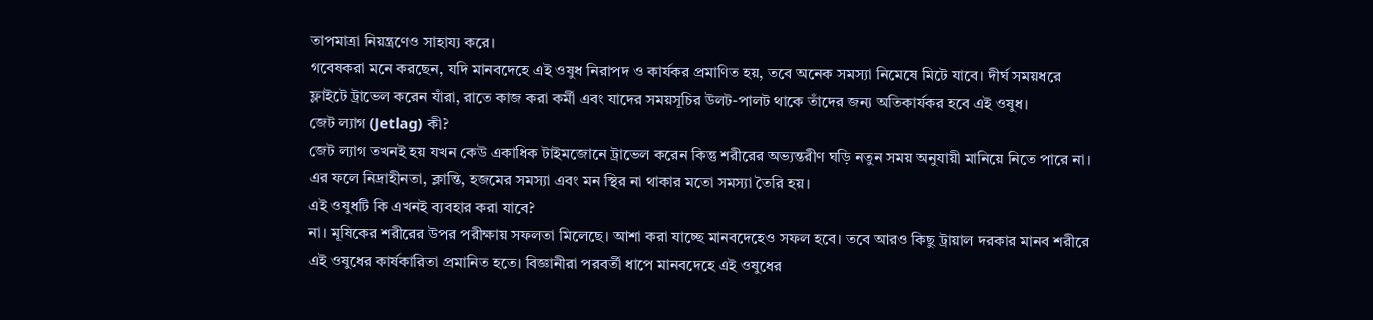তাপমাত্রা নিয়ন্ত্রণেও সাহায্য করে।
গবেষকরা মনে করছেন, যদি মানবদেহে এই ওষুধ নিরাপদ ও কার্যকর প্রমাণিত হয়, তবে অনেক সমস্যা নিমেষে মিটে যাবে। দীর্ঘ সময়ধরে ফ্লাইটে ট্রাভেল করেন যাঁরা, রাতে কাজ করা কর্মী এবং যাদের সময়সূচির উলট-পালট থাকে তাঁদের জন্য অতিকার্যকর হবে এই ওষুধ।
জেট ল্যাগ (Jetlag) কী?
জেট ল্যাগ তখনই হয় যখন কেউ একাধিক টাইমজোনে ট্রাভেল করেন কিন্তু শরীরের অভ্যন্তরীণ ঘড়ি নতুন সময় অনুযায়ী মানিয়ে নিতে পারে না। এর ফলে নিদ্রাহীনতা, ক্লান্তি, হজমের সমস্যা এবং মন স্থির না থাকার মতো সমস্যা তৈরি হয়।
এই ওষুধটি কি এখনই ব্যবহার করা যাবে?
না। মূষিকের শরীরের উপর পরীক্ষায় সফলতা মিলেছে। আশা করা যাচ্ছে মানবদেহেও সফল হবে। তবে আরও কিছু ট্রায়াল দরকার মানব শরীরে এই ওষুধের কার্ষকারিতা প্রমানিত হতে। বিজ্ঞানীরা পরবর্তী ধাপে মানবদেহে এই ওষুধের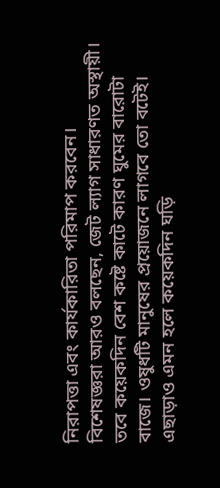নিরাপত্তা এবং কার্যকারিতা পরিমাপ করবেন।
বিশেষজ্ঞরা আরও বলছেন, জেট ল্যাগ সাধারণত অস্থায়ী। তবে কয়েকদিন বেশ কষ্টে কাটে কারণ ঘুমের বারোটা বাজে। ওষুধটি মানুষের প্রয়োজনে লাগবে তো বটেই। এছাড়াও এমন হলে কয়েকদিন ঘড়ি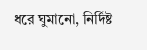ধরে ঘুমানো, নির্দিষ্ট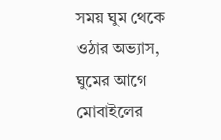সময় ঘুম থেকে ওঠার অভ্যাস, ঘুমের আগে মোবাইলের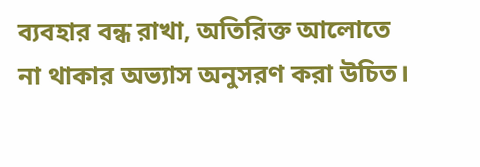ব্যবহার বন্ধ রাখা, অতিরিক্ত আলোতে না থাকার অভ্যাস অনুসরণ করা উচিত।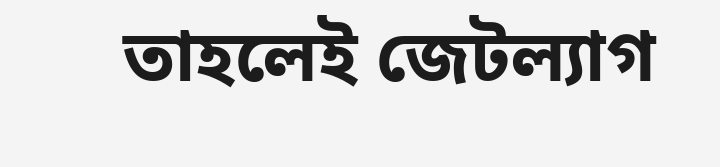তাহলেই জেটল্যাগ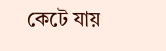কেটে যায়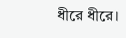ধীরে ধীরে।